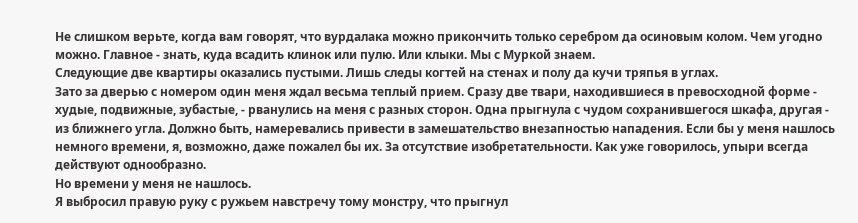Не слишком верьте, когда вам говорят, что вурдалака можно прикончить только серебром да осиновым колом. Чем угодно можно. Главное - знать, куда всадить клинок или пулю. Или клыки. Мы с Муркой знаем.
Следующие две квартиры оказались пустыми. Лишь следы когтей на стенах и полу да кучи тряпья в углах.
Зато за дверью с номером один меня ждал весьма теплый прием. Сразу две твари, находившиеся в превосходной форме - худые, подвижные, зубастые, - рванулись на меня с разных сторон. Одна прыгнула с чудом сохранившегося шкафа, другая - из ближнего угла. Должно быть, намеревались привести в замешательство внезапностью нападения. Если бы у меня нашлось немного времени, я, возможно, даже пожалел бы их. За отсутствие изобретательности. Как уже говорилось, упыри всегда действуют однообразно.
Но времени у меня не нашлось.
Я выбросил правую руку с ружьем навстречу тому монстру, что прыгнул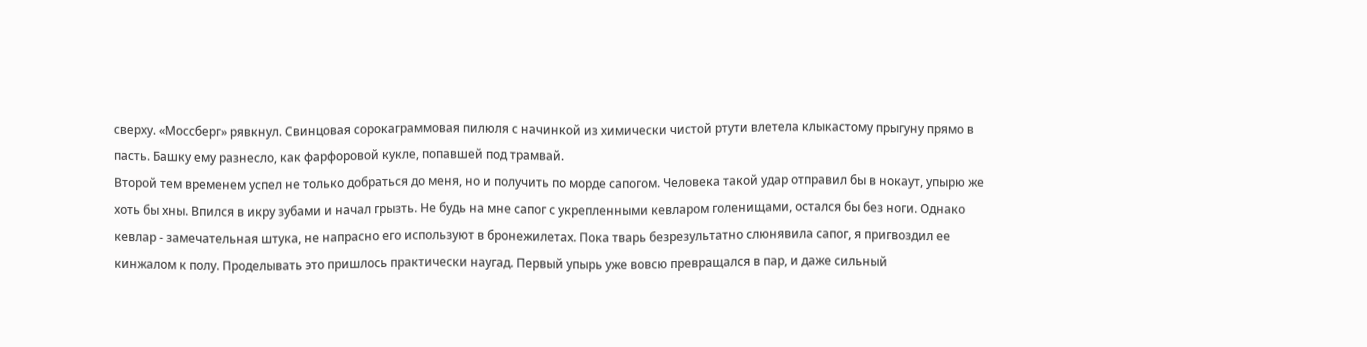сверху. «Моссберг» рявкнул. Свинцовая сорокаграммовая пилюля с начинкой из химически чистой ртути влетела клыкастому прыгуну прямо в пасть. Башку ему разнесло, как фарфоровой кукле, попавшей под трамвай.
Второй тем временем успел не только добраться до меня, но и получить по морде сапогом. Человека такой удар отправил бы в нокаут, упырю же хоть бы хны. Впился в икру зубами и начал грызть. Не будь на мне сапог с укрепленными кевларом голенищами, остался бы без ноги. Однако кевлар - замечательная штука, не напрасно его используют в бронежилетах. Пока тварь безрезультатно слюнявила сапог, я пригвоздил ее кинжалом к полу. Проделывать это пришлось практически наугад. Первый упырь уже вовсю превращался в пар, и даже сильный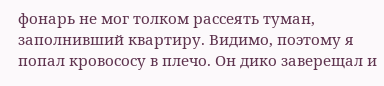фонарь не мог толком рассеять туман, заполнивший квартиру. Видимо, поэтому я попал кровососу в плечо. Он дико заверещал и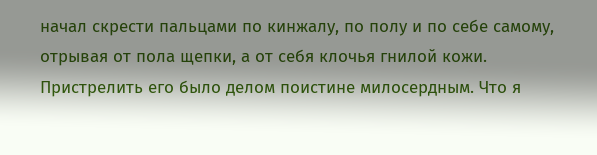начал скрести пальцами по кинжалу, по полу и по себе самому, отрывая от пола щепки, а от себя клочья гнилой кожи.
Пристрелить его было делом поистине милосердным. Что я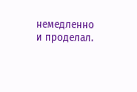немедленно и проделал.